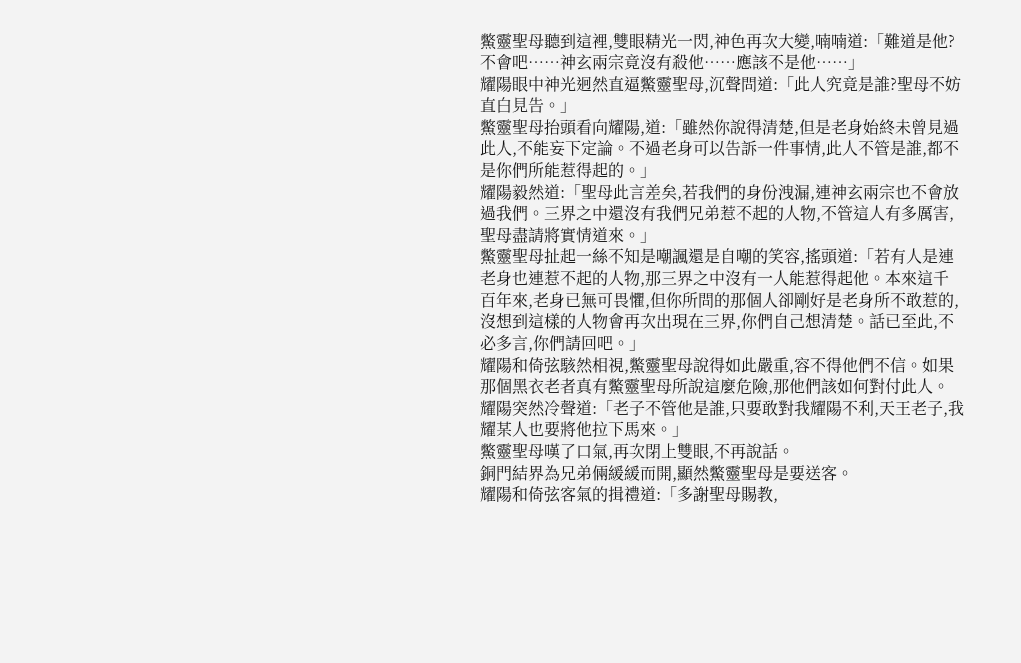鱉靈聖母聽到這裡,雙眼精光一閃,神色再次大變,喃喃道:「難道是他?不會吧……神玄兩宗竟沒有殺他……應該不是他……」
耀陽眼中神光迥然直逼鱉靈聖母,沉聲問道:「此人究竟是誰?聖母不妨直白見告。」
鱉靈聖母抬頭看向耀陽,道:「雖然你說得清楚,但是老身始終未曾見過此人,不能妄下定論。不過老身可以告訴一件事情,此人不管是誰,都不是你們所能惹得起的。」
耀陽毅然道:「聖母此言差矣,若我們的身份洩漏,連神玄兩宗也不會放過我們。三界之中還沒有我們兄弟惹不起的人物,不管這人有多厲害,聖母盡請將實情道來。」
鱉靈聖母扯起一絲不知是嘲諷還是自嘲的笑容,搖頭道:「若有人是連老身也連惹不起的人物,那三界之中沒有一人能惹得起他。本來這千百年來,老身已無可畏懼,但你所問的那個人卻剛好是老身所不敢惹的,沒想到這樣的人物會再次出現在三界,你們自己想清楚。話已至此,不必多言,你們請回吧。」
耀陽和倚弦駭然相視,鱉靈聖母說得如此嚴重,容不得他們不信。如果那個黑衣老者真有鱉靈聖母所說這麼危險,那他們該如何對付此人。
耀陽突然冷聲道:「老子不管他是誰,只要敢對我耀陽不利,天王老子,我耀某人也要將他拉下馬來。」
鱉靈聖母嘆了口氣,再次閉上雙眼,不再說話。
銅門結界為兄弟倆緩緩而開,顯然鱉靈聖母是要送客。
耀陽和倚弦客氣的揖禮道:「多謝聖母賜教,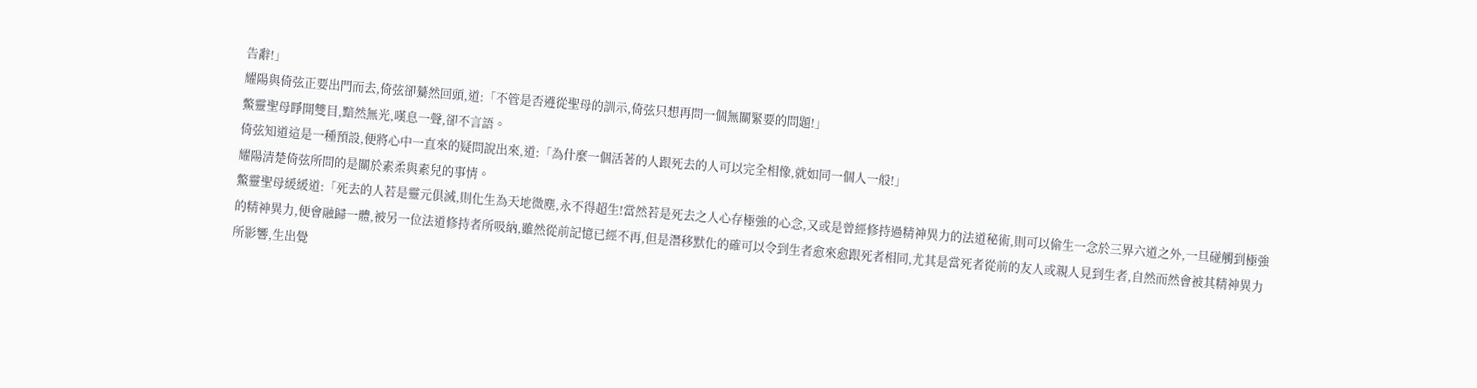告辭!」
耀陽與倚弦正要出門而去,倚弦卻驀然回頭,道:「不管是否遵從聖母的訓示,倚弦只想再問一個無關緊要的問題!」
鱉靈聖母睜開雙目,黯然無光,嘆息一聲,卻不言語。
倚弦知道這是一種預設,便將心中一直來的疑問說出來,道:「為什麼一個活著的人跟死去的人可以完全相像,就如同一個人一般!」
耀陽清楚倚弦所問的是關於素柔與素兒的事情。
鱉靈聖母緩緩道:「死去的人若是靈元俱滅,則化生為天地微塵,永不得超生!當然若是死去之人心存極強的心念,又或是曾經修持過精神異力的法道秘術,則可以偷生一念於三界六道之外,一旦碰觸到極強的精神異力,便會融歸一體,被另一位法道修持者所吸納,雖然從前記憶已經不再,但是潛移默化的確可以令到生者愈來愈跟死者相同,尤其是當死者從前的友人或親人見到生者,自然而然會被其精神異力所影響,生出覺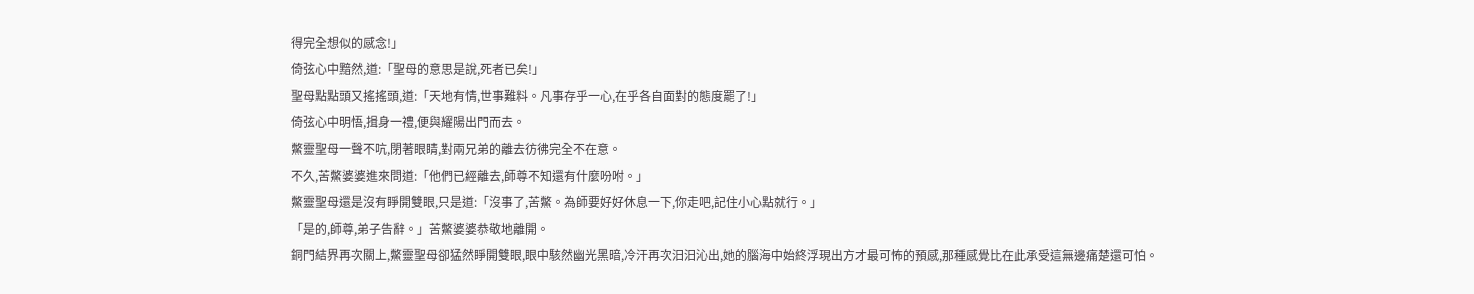得完全想似的感念!」
倚弦心中黯然,道:「聖母的意思是說,死者已矣!」
聖母點點頭又搖搖頭,道:「天地有情,世事難料。凡事存乎一心,在乎各自面對的態度罷了!」
倚弦心中明悟,揖身一禮,便與耀陽出門而去。
鱉靈聖母一聲不吭,閉著眼睛,對兩兄弟的離去彷彿完全不在意。
不久,苦鱉婆婆進來問道:「他們已經離去,師尊不知還有什麼吩咐。」
鱉靈聖母還是沒有睜開雙眼,只是道:「沒事了,苦鱉。為師要好好休息一下,你走吧,記住小心點就行。」
「是的,師尊,弟子告辭。」苦鱉婆婆恭敬地離開。
銅門結界再次關上,鱉靈聖母卻猛然睜開雙眼,眼中駭然幽光黑暗,冷汗再次汩汩沁出,她的腦海中始終浮現出方才最可怖的預感,那種感覺比在此承受這無邊痛楚還可怕。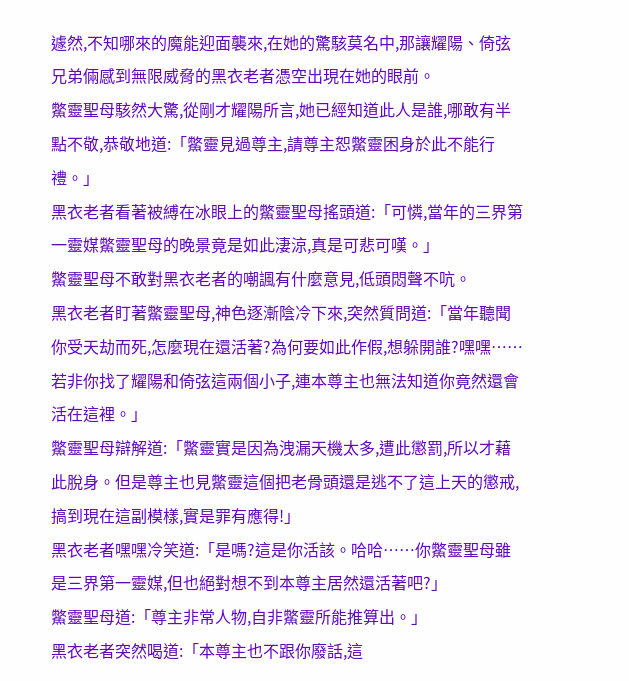遽然,不知哪來的魔能迎面襲來,在她的驚駭莫名中,那讓耀陽、倚弦兄弟倆感到無限威脅的黑衣老者憑空出現在她的眼前。
鱉靈聖母駭然大驚,從剛才耀陽所言,她已經知道此人是誰,哪敢有半點不敬,恭敬地道:「鱉靈見過尊主,請尊主恕鱉靈困身於此不能行禮。」
黑衣老者看著被縛在冰眼上的鱉靈聖母搖頭道:「可憐,當年的三界第一靈媒鱉靈聖母的晚景竟是如此淒涼,真是可悲可嘆。」
鱉靈聖母不敢對黑衣老者的嘲諷有什麼意見,低頭悶聲不吭。
黑衣老者盯著鱉靈聖母,神色逐漸陰冷下來,突然質問道:「當年聽聞你受天劫而死,怎麼現在還活著?為何要如此作假,想躲開誰?嘿嘿……若非你找了耀陽和倚弦這兩個小子,連本尊主也無法知道你竟然還會活在這裡。」
鱉靈聖母辯解道:「鱉靈實是因為洩漏天機太多,遭此懲罰,所以才藉此脫身。但是尊主也見鱉靈這個把老骨頭還是逃不了這上天的懲戒,搞到現在這副模樣,實是罪有應得!」
黑衣老者嘿嘿冷笑道:「是嗎?這是你活該。哈哈……你鱉靈聖母雖是三界第一靈媒,但也絕對想不到本尊主居然還活著吧?」
鱉靈聖母道:「尊主非常人物,自非鱉靈所能推算出。」
黑衣老者突然喝道:「本尊主也不跟你廢話,這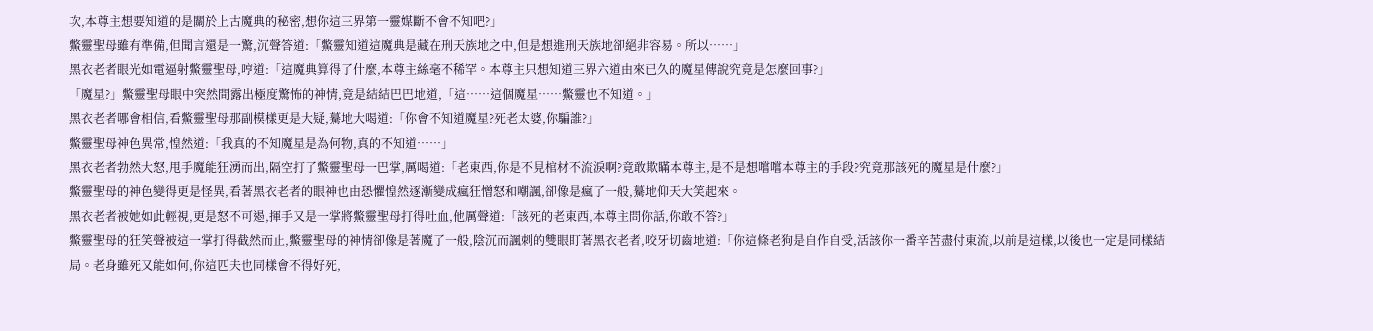次,本尊主想要知道的是關於上古魔典的秘密,想你這三界第一靈媒斷不會不知吧?」
鱉靈聖母雖有準備,但聞言還是一驚,沉聲答道:「鱉靈知道這魔典是藏在刑天族地之中,但是想進刑天族地卻絕非容易。所以……」
黑衣老者眼光如電逼射鱉靈聖母,哼道:「這魔典算得了什麼,本尊主絲毫不稀罕。本尊主只想知道三界六道由來已久的魔星傳說究竟是怎麼回事?」
「魔星?」鱉靈聖母眼中突然間露出極度驚怖的神情,竟是結結巴巴地道,「這……這個魔星……鱉靈也不知道。」
黑衣老者哪會相信,看鱉靈聖母那副模樣更是大疑,驀地大喝道:「你會不知道魔星?死老太婆,你騙誰?」
鱉靈聖母神色異常,惶然道:「我真的不知魔星是為何物,真的不知道……」
黑衣老者勃然大怒,甩手魔能狂湧而出,隔空打了鱉靈聖母一巴掌,厲喝道:「老東西,你是不見棺材不流淚啊?竟敢欺瞞本尊主,是不是想嚐嚐本尊主的手段?究竟那該死的魔星是什麼?」
鱉靈聖母的神色變得更是怪異,看著黑衣老者的眼神也由恐懼惶然逐漸變成瘋狂憎怒和嘲諷,卻像是瘋了一般,驀地仰天大笑起來。
黑衣老者被她如此輕視,更是怒不可遏,揮手又是一掌將鱉靈聖母打得吐血,他厲聲道:「該死的老東西,本尊主問你話,你敢不答?」
鱉靈聖母的狂笑聲被這一掌打得截然而止,鱉靈聖母的神情卻像是著魔了一般,陰沉而諷刺的雙眼盯著黑衣老者,咬牙切齒地道:「你這條老狗是自作自受,活該你一番辛苦盡付東流,以前是這樣,以後也一定是同樣結局。老身雖死又能如何,你這匹夫也同樣會不得好死,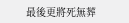最後更將死無葬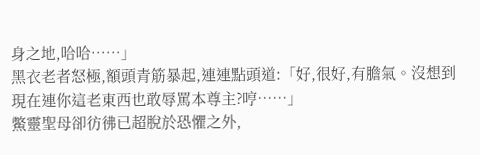身之地,哈哈……」
黑衣老者怒極,額頭青筋暴起,連連點頭道:「好,很好,有膽氣。沒想到現在連你這老東西也敢辱罵本尊主?哼……」
鱉靈聖母卻彷彿已超脫於恐懼之外,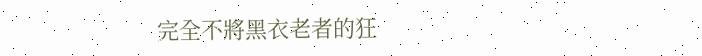完全不將黑衣老者的狂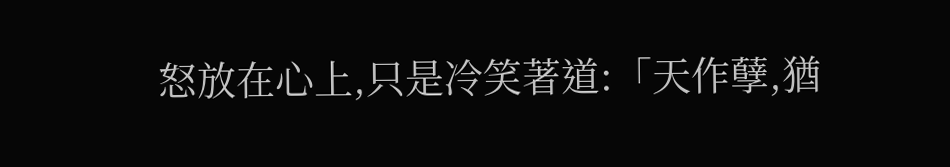怒放在心上,只是冷笑著道:「天作孽,猶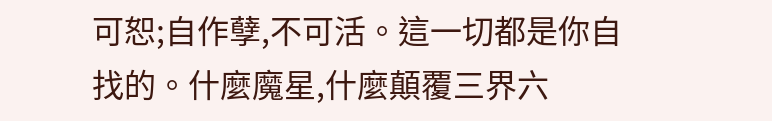可恕;自作孽,不可活。這一切都是你自找的。什麼魔星,什麼顛覆三界六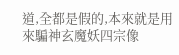道,全都是假的,本來就是用來騙神玄魔妖四宗像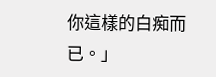你這樣的白痴而已。」